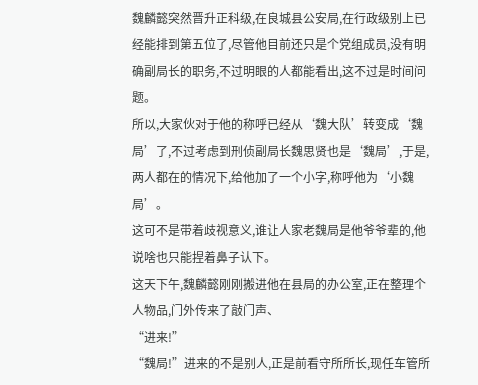魏麟懿突然晋升正科级,在良城县公安局,在行政级别上已经能排到第五位了,尽管他目前还只是个党组成员,没有明确副局长的职务,不过明眼的人都能看出,这不过是时间问题。
所以,大家伙对于他的称呼已经从‘魏大队’转变成‘魏局’了,不过考虑到刑侦副局长魏思贤也是‘魏局’,于是,两人都在的情况下,给他加了一个小字,称呼他为‘小魏局’。
这可不是带着歧视意义,谁让人家老魏局是他爷爷辈的,他说啥也只能捏着鼻子认下。
这天下午,魏麟懿刚刚搬进他在县局的办公室,正在整理个人物品,门外传来了敲门声、
“进来!”
“魏局!”进来的不是别人,正是前看守所所长,现任车管所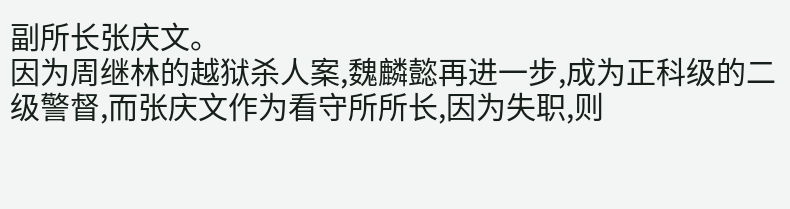副所长张庆文。
因为周继林的越狱杀人案,魏麟懿再进一步,成为正科级的二级警督,而张庆文作为看守所所长,因为失职,则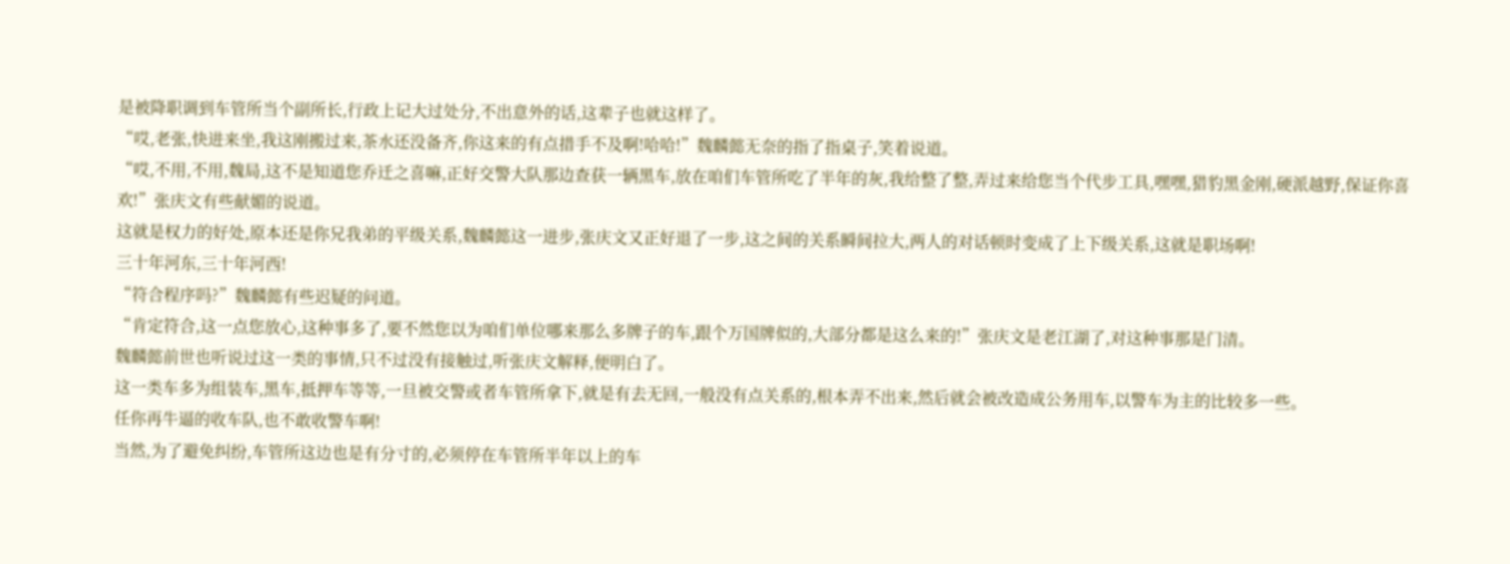是被降职调到车管所当个副所长,行政上记大过处分,不出意外的话,这辈子也就这样了。
“哎,老张,快进来坐,我这刚搬过来,茶水还没备齐,你这来的有点措手不及啊!哈哈!”魏麟懿无奈的指了指桌子,笑着说道。
“哎,不用,不用,魏局,这不是知道您乔迁之喜嘛,正好交警大队那边查获一辆黑车,放在咱们车管所吃了半年的灰,我给整了整,弄过来给您当个代步工具,嘿嘿,猎豹黑金刚,硬派越野,保证你喜欢!”张庆文有些献媚的说道。
这就是权力的好处,原本还是你兄我弟的平级关系,魏麟懿这一进步,张庆文又正好退了一步,这之间的关系瞬间拉大,两人的对话顿时变成了上下级关系,这就是职场啊!
三十年河东,三十年河西!
“符合程序吗?”魏麟懿有些迟疑的问道。
“肯定符合,这一点您放心,这种事多了,要不然您以为咱们单位哪来那么多牌子的车,跟个万国牌似的,大部分都是这么来的!”张庆文是老江湖了,对这种事那是门清。
魏麟懿前世也听说过这一类的事情,只不过没有接触过,听张庆文解释,便明白了。
这一类车多为组装车,黑车,抵押车等等,一旦被交警或者车管所拿下,就是有去无回,一般没有点关系的,根本弄不出来,然后就会被改造成公务用车,以警车为主的比较多一些。
任你再牛逼的收车队,也不敢收警车啊!
当然,为了避免纠纷,车管所这边也是有分寸的,必须停在车管所半年以上的车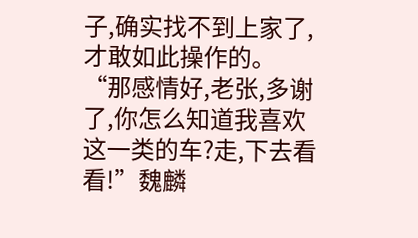子,确实找不到上家了,才敢如此操作的。
“那感情好,老张,多谢了,你怎么知道我喜欢这一类的车?走,下去看看!”魏麟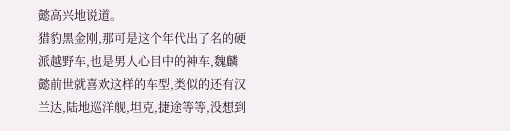懿高兴地说道。
猎豹黑金刚,那可是这个年代出了名的硬派越野车,也是男人心目中的神车,魏麟懿前世就喜欢这样的车型,类似的还有汉兰达,陆地巡洋舰,坦克,捷途等等,没想到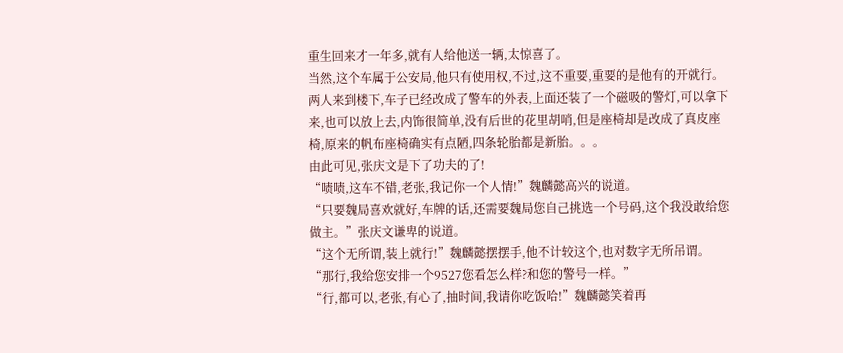重生回来才一年多,就有人给他送一辆,太惊喜了。
当然,这个车属于公安局,他只有使用权,不过,这不重要,重要的是他有的开就行。
两人来到楼下,车子已经改成了警车的外表,上面还装了一个磁吸的警灯,可以拿下来,也可以放上去,内饰很简单,没有后世的花里胡哨,但是座椅却是改成了真皮座椅,原来的帆布座椅确实有点陋,四条轮胎都是新胎。。。
由此可见,张庆文是下了功夫的了!
“啧啧,这车不错,老张,我记你一个人情!”魏麟懿高兴的说道。
“只要魏局喜欢就好,车牌的话,还需要魏局您自己挑选一个号码,这个我没敢给您做主。”张庆文谦卑的说道。
“这个无所谓,装上就行!”魏麟懿摆摆手,他不计较这个,也对数字无所吊谓。
“那行,我给您安排一个9527您看怎么样?和您的警号一样。”
“行,都可以,老张,有心了,抽时间,我请你吃饭哈!”魏麟懿笑着再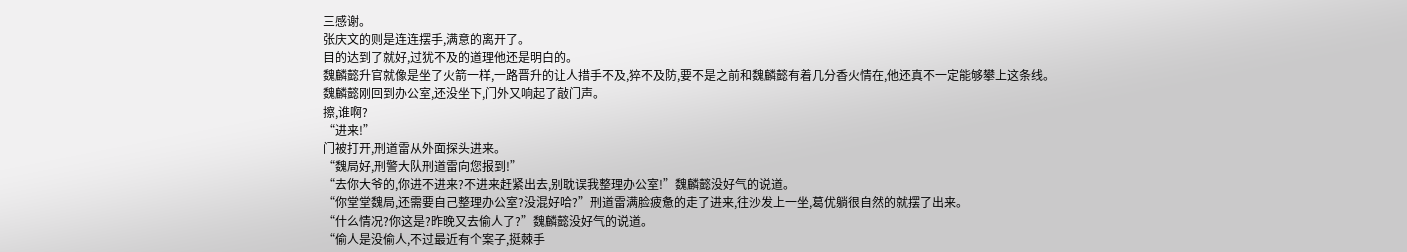三感谢。
张庆文的则是连连摆手,满意的离开了。
目的达到了就好,过犹不及的道理他还是明白的。
魏麟懿升官就像是坐了火箭一样,一路晋升的让人措手不及,猝不及防,要不是之前和魏麟懿有着几分香火情在,他还真不一定能够攀上这条线。
魏麟懿刚回到办公室,还没坐下,门外又响起了敲门声。
擦,谁啊?
“进来!”
门被打开,刑道雷从外面探头进来。
“魏局好,刑警大队刑道雷向您报到!”
“去你大爷的,你进不进来?不进来赶紧出去,别耽误我整理办公室!”魏麟懿没好气的说道。
“你堂堂魏局,还需要自己整理办公室?没混好哈?”刑道雷满脸疲惫的走了进来,往沙发上一坐,葛优躺很自然的就摆了出来。
“什么情况?你这是?昨晚又去偷人了?”魏麟懿没好气的说道。
“偷人是没偷人,不过最近有个案子,挺棘手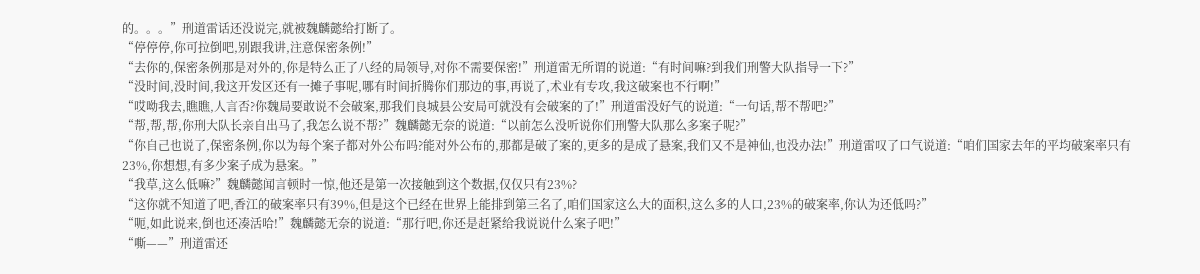的。。。”刑道雷话还没说完,就被魏麟懿给打断了。
“停停停,你可拉倒吧,别跟我讲,注意保密条例!”
“去你的,保密条例那是对外的,你是特么正了八经的局领导,对你不需要保密!”刑道雷无所谓的说道:“有时间嘛?到我们刑警大队指导一下?”
“没时间,没时间,我这开发区还有一摊子事呢,哪有时间折腾你们那边的事,再说了,术业有专攻,我这破案也不行啊!”
“哎呦我去,瞧瞧,人言否?你魏局要敢说不会破案,那我们良城县公安局可就没有会破案的了!”刑道雷没好气的说道:“一句话,帮不帮吧?”
“帮,帮,帮,你刑大队长亲自出马了,我怎么说不帮?”魏麟懿无奈的说道:“以前怎么没听说你们刑警大队那么多案子呢?”
“你自己也说了,保密条例,你以为每个案子都对外公布吗?能对外公布的,那都是破了案的,更多的是成了悬案,我们又不是神仙,也没办法!”刑道雷叹了口气说道:“咱们国家去年的平均破案率只有23%,你想想,有多少案子成为悬案。”
“我草,这么低嘛?”魏麟懿闻言顿时一惊,他还是第一次接触到这个数据,仅仅只有23%?
“这你就不知道了吧,香江的破案率只有39%,但是这个已经在世界上能排到第三名了,咱们国家这么大的面积,这么多的人口,23%的破案率,你认为还低吗?”
“呃,如此说来,倒也还凑活哈!”魏麟懿无奈的说道:“那行吧,你还是赶紧给我说说什么案子吧!”
“嘶——”刑道雷还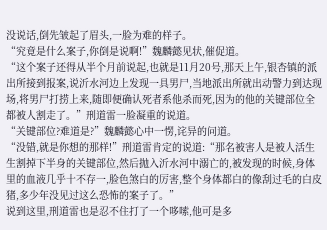没说话,倒先皱起了眉头,一脸为难的样子。
“究竟是什么案子,你倒是说啊!”魏麟懿见状,催促道。
“这个案子还得从半个月前说起,也就是11月20号,那天上午,银杏镇的派出所接到报案,说沂水河边上发现一具男尸,当地派出所就出动警力到达现场,将男尸打捞上来,随即便确认死者系他杀而死,因为的他的关键部位全都被人割走了。”刑道雷一脸凝重的说道。
“关键部位?难道是?”魏麟懿心中一愣,诧异的问道。
“没错,就是你想的那样!”刑道雷肯定的说道:“那名被害人是被人活生生割掉下半身的关键部位,然后抛入沂水河中溺亡的,被发现的时候,身体里的血液几乎十不存一,脸色煞白的厉害,整个身体都白的像刮过毛的白皮猪,多少年没见过这么恐怖的案子了。”
说到这里,刑道雷也是忍不住打了一个哆嗦,他可是多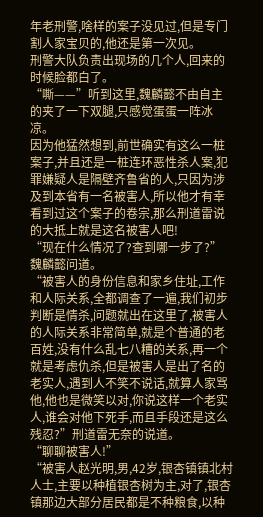年老刑警,啥样的案子没见过,但是专门割人家宝贝的,他还是第一次见。
刑警大队负责出现场的几个人,回来的时候脸都白了。
“嘶——”听到这里,魏麟懿不由自主的夹了一下双腿,只感觉蛋蛋一阵冰凉。
因为他猛然想到,前世确实有这么一桩案子,并且还是一桩连环恶性杀人案,犯罪嫌疑人是隔壁齐鲁省的人,只因为涉及到本省有一名被害人,所以他才有幸看到过这个案子的卷宗,那么刑道雷说的大抵上就是这名被害人吧!
“现在什么情况了?查到哪一步了?”魏麟懿问道。
“被害人的身份信息和家乡住址,工作和人际关系,全都调查了一遍,我们初步判断是情杀,问题就出在这里了,被害人的人际关系非常简单,就是个普通的老百姓,没有什么乱七八糟的关系,再一个就是考虑仇杀,但是被害人是出了名的老实人,遇到人不笑不说话,就算人家骂他,他也是微笑以对,你说这样一个老实人,谁会对他下死手,而且手段还是这么残忍?”刑道雷无奈的说道。
“聊聊被害人!”
“被害人赵光明,男,42岁,银杏镇镇北村人士,主要以种植银杏树为主,对了,银杏镇那边大部分居民都是不种粮食,以种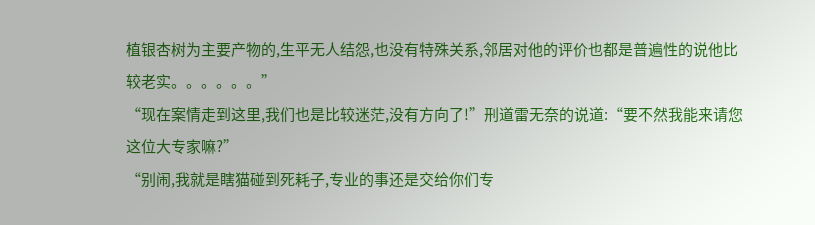植银杏树为主要产物的,生平无人结怨,也没有特殊关系,邻居对他的评价也都是普遍性的说他比较老实。。。。。。”
“现在案情走到这里,我们也是比较迷茫,没有方向了!”刑道雷无奈的说道:“要不然我能来请您这位大专家嘛?”
“别闹,我就是瞎猫碰到死耗子,专业的事还是交给你们专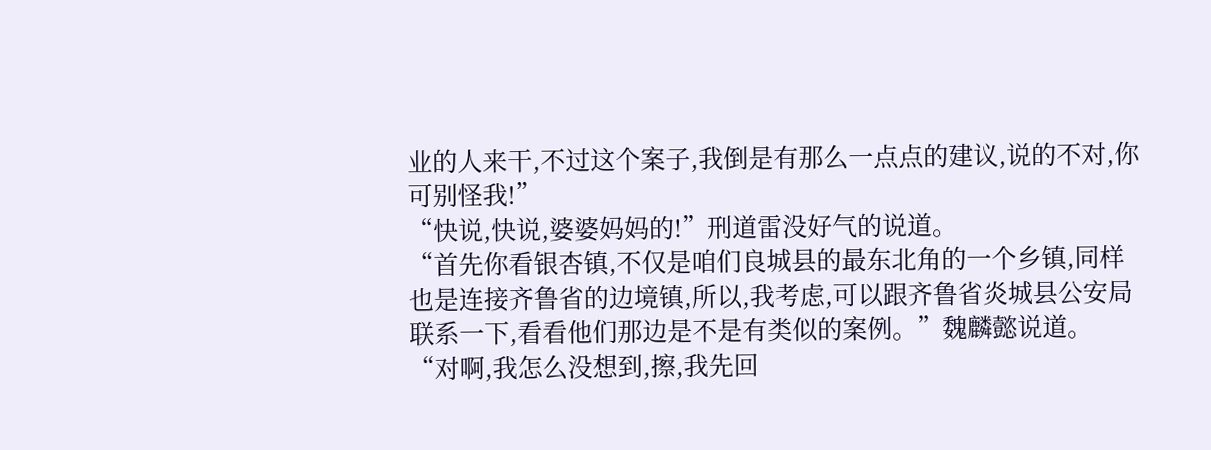业的人来干,不过这个案子,我倒是有那么一点点的建议,说的不对,你可别怪我!”
“快说,快说,婆婆妈妈的!”刑道雷没好气的说道。
“首先你看银杏镇,不仅是咱们良城县的最东北角的一个乡镇,同样也是连接齐鲁省的边境镇,所以,我考虑,可以跟齐鲁省炎城县公安局联系一下,看看他们那边是不是有类似的案例。”魏麟懿说道。
“对啊,我怎么没想到,擦,我先回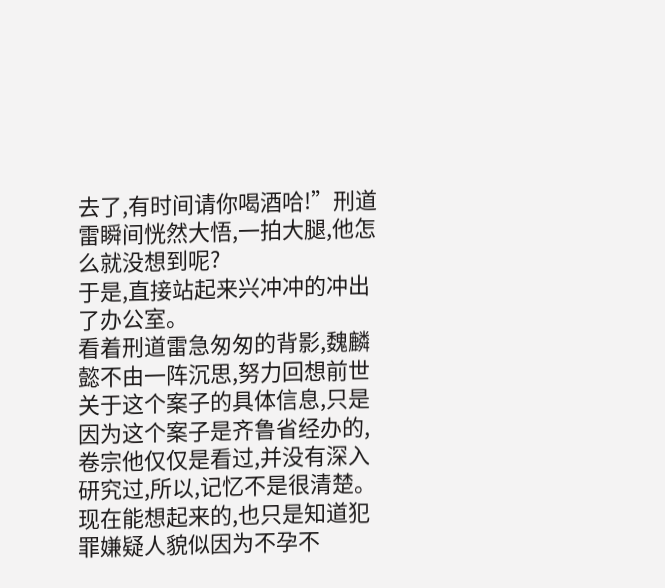去了,有时间请你喝酒哈!”刑道雷瞬间恍然大悟,一拍大腿,他怎么就没想到呢?
于是,直接站起来兴冲冲的冲出了办公室。
看着刑道雷急匆匆的背影,魏麟懿不由一阵沉思,努力回想前世关于这个案子的具体信息,只是因为这个案子是齐鲁省经办的,卷宗他仅仅是看过,并没有深入研究过,所以,记忆不是很清楚。
现在能想起来的,也只是知道犯罪嫌疑人貌似因为不孕不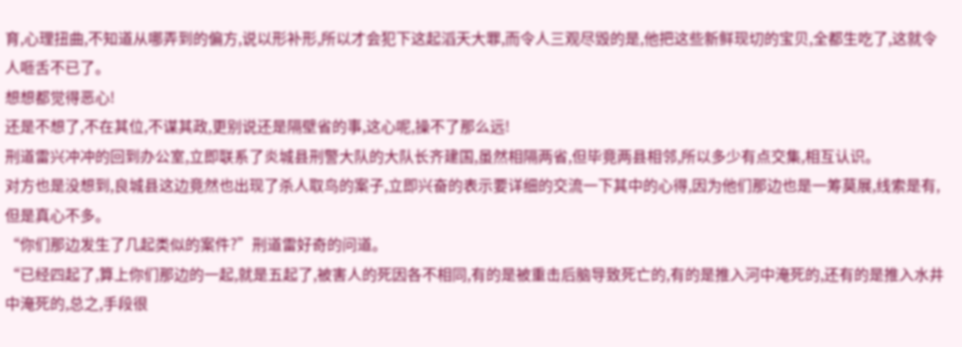育,心理扭曲,不知道从哪弄到的偏方,说以形补形,所以才会犯下这起滔天大罪,而令人三观尽毁的是,他把这些新鲜现切的宝贝,全都生吃了,这就令人咂舌不已了。
想想都觉得恶心!
还是不想了,不在其位,不谋其政,更别说还是隔壁省的事,这心呢,操不了那么远!
刑道雷兴冲冲的回到办公室,立即联系了炎城县刑警大队的大队长齐建国,虽然相隔两省,但毕竟两县相邻,所以多少有点交集,相互认识。
对方也是没想到,良城县这边竟然也出现了杀人取鸟的案子,立即兴奋的表示要详细的交流一下其中的心得,因为他们那边也是一筹莫展,线索是有,但是真心不多。
“你们那边发生了几起类似的案件?”刑道雷好奇的问道。
“已经四起了,算上你们那边的一起,就是五起了,被害人的死因各不相同,有的是被重击后脑导致死亡的,有的是推入河中淹死的,还有的是推入水井中淹死的,总之,手段很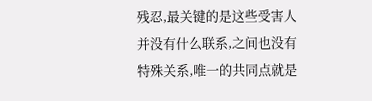残忍,最关键的是这些受害人并没有什么联系,之间也没有特殊关系,唯一的共同点就是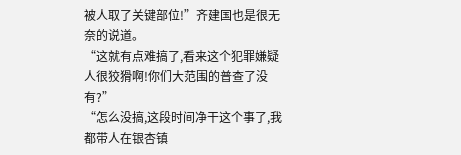被人取了关键部位!”齐建国也是很无奈的说道。
“这就有点难搞了,看来这个犯罪嫌疑人很狡猾啊!你们大范围的普查了没有?”
“怎么没搞,这段时间净干这个事了,我都带人在银杏镇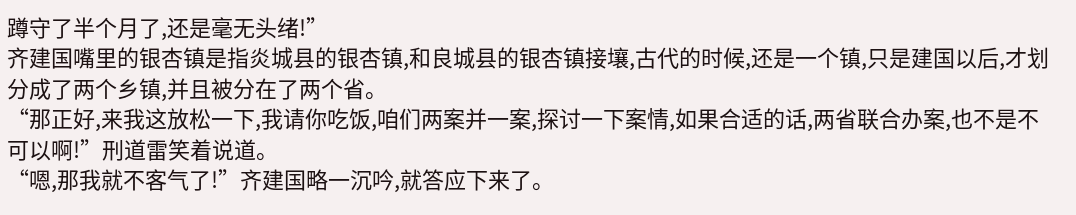蹲守了半个月了,还是毫无头绪!”
齐建国嘴里的银杏镇是指炎城县的银杏镇,和良城县的银杏镇接壤,古代的时候,还是一个镇,只是建国以后,才划分成了两个乡镇,并且被分在了两个省。
“那正好,来我这放松一下,我请你吃饭,咱们两案并一案,探讨一下案情,如果合适的话,两省联合办案,也不是不可以啊!”刑道雷笑着说道。
“嗯,那我就不客气了!”齐建国略一沉吟,就答应下来了。